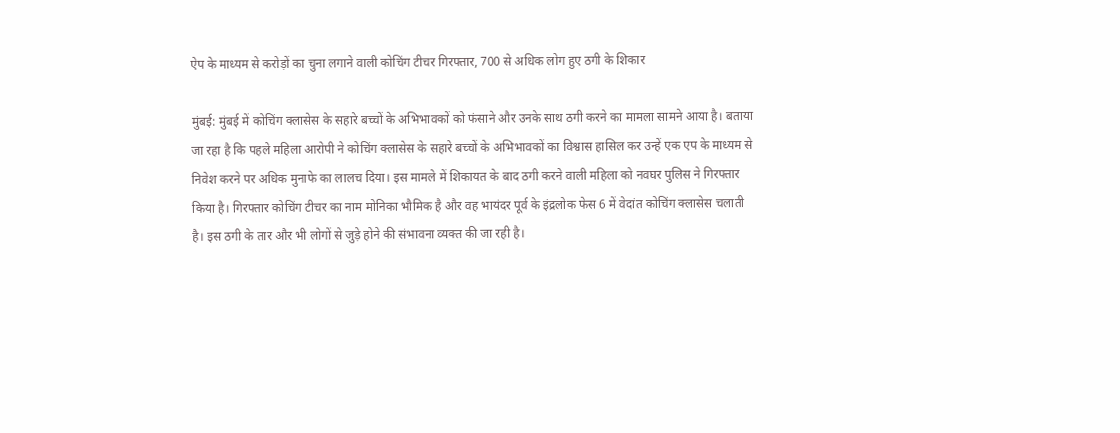ऐप के माध्यम से करोड़ों का चुना लगाने वाली कोचिंग टीचर गिरफ्तार, 700 से अधिक लोग हुए ठगी के शिकार

मुंबई: मुंबई में कोचिंग क्लासेस के सहारे बच्चों के अभिभावकों को फंसाने और उनके साथ ठगी करने का मामला सामने आया है। बताया जा रहा है कि पहले महिला आरोपी ने कोचिंग क्लासेस के सहारे बच्चों के अभिभावकों का विश्वास हासिल कर उन्हें एक एप के माध्यम से निवेश करने पर अधिक मुनाफे का लालच दिया। इस मामले में शिकायत के बाद ठगी करने वाली महिला को नवघर पुलिस ने गिरफ्तार किया है। गिरफ्तार कोचिंग टीचर का नाम मोनिका भौमिक है और वह भायंदर पूर्व के इंद्रलोक फेस 6 में वेदांत कोचिंग क्लासेस चलाती है। इस ठगी के तार और भी लोगों से जुड़े होने की संभावना व्यक्त की जा रही है।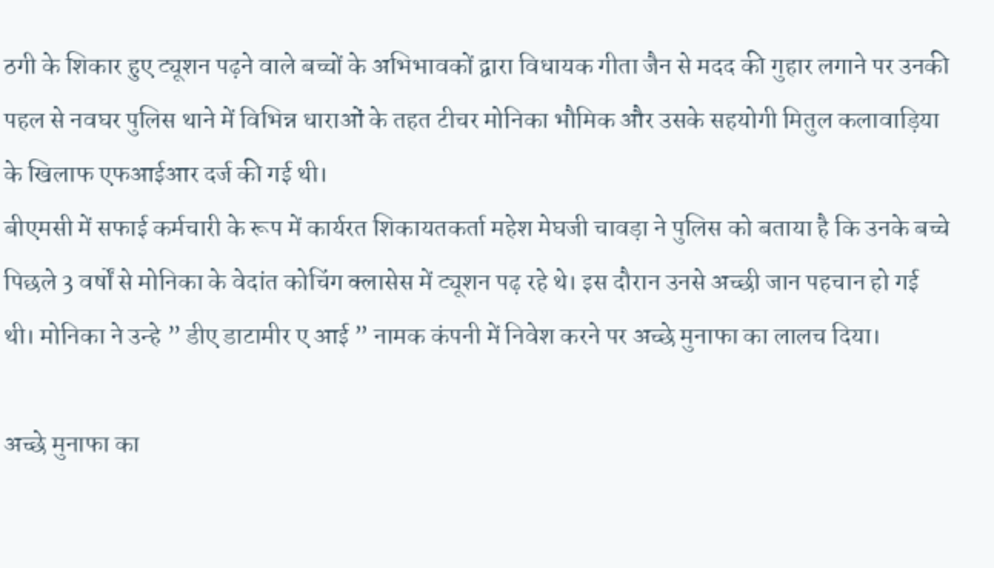ठगी के शिकार हुए ट्यूशन पढ़ने वाले बच्चों के अभिभावकों द्वारा विधायक गीता जैन से मदद की गुहार लगाने पर उनकी पहल से नवघर पुलिस थाने में विभिन्न धाराओं के तहत टीचर मोनिका भौमिक और उसके सहयोगी मितुल कलावाड़िया के खिलाफ एफआईआर दर्ज की गई थी।
बीएमसी में सफाई कर्मचारी के रूप में कार्यरत शिकायतकर्ता महेश मेघजी चावड़ा ने पुलिस को बताया है कि उनके बच्चे पिछले 3 वर्षों से मोनिका के वेदांत कोचिंग क्लासेस में ट्यूशन पढ़ रहे थे। इस दौरान उनसे अच्छी जान पहचान हो गई थी। मोनिका ने उन्हे ” डीए डाटामीर ए आई ” नामक कंपनी में निवेश करने पर अच्छे मुनाफा का लालच दिया।

अच्छे मुनाफा का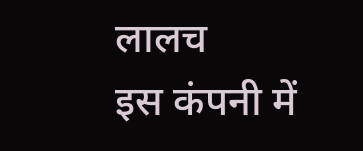लालच
इस कंपनी में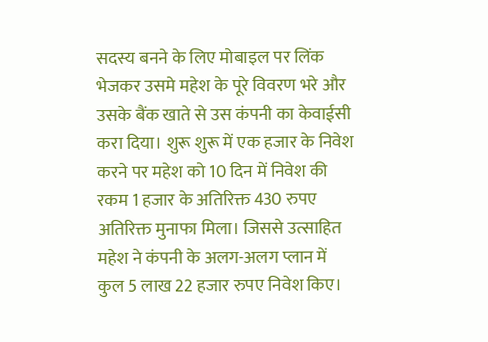सदस्य बनने के लिए मोबाइल पर लिंक भेजकर उसमे महेश के पूरे विवरण भरे और उसके बैंक खाते से उस कंपनी का केवाईसी करा दिया। शुरू शुरू में एक हजार के निवेश करने पर महेश को 10 दिन में निवेश की रकम 1 हजार के अतिरिक्त 430 रुपए अतिरिक्त मुनाफा मिला। जिससे उत्साहित महेश ने कंपनी के अलग-अलग प्लान में कुल 5 लाख 22 हजार रुपए निवेश किए।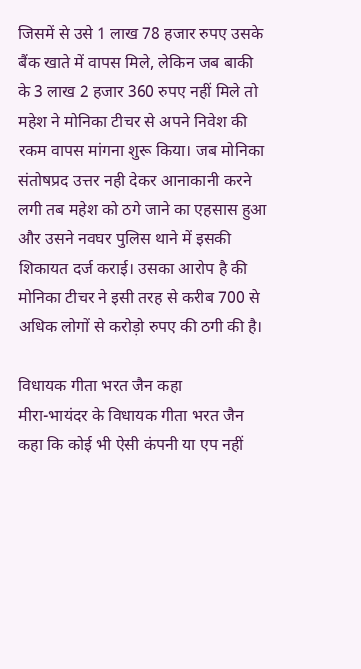जिसमें से उसे 1 लाख 78 हजार रुपए उसके बैंक खाते में वापस मिले, लेकिन जब बाकी के 3 लाख 2 हजार 360 रुपए नहीं मिले तो महेश ने मोनिका टीचर से अपने निवेश की रकम वापस मांगना शुरू किया। जब मोनिका संतोषप्रद उत्तर नही देकर आनाकानी करने लगी तब महेश को ठगे जाने का एहसास हुआ और उसने नवघर पुलिस थाने में इसकी शिकायत दर्ज कराई। उसका आरोप है की मोनिका टीचर ने इसी तरह से करीब 700 से अधिक लोगों से करोड़ो रुपए की ठगी की है।

विधायक गीता भरत जैन कहा
मीरा-भायंदर के विधायक गीता भरत जैन कहा कि कोई भी ऐसी कंपनी या एप नहीं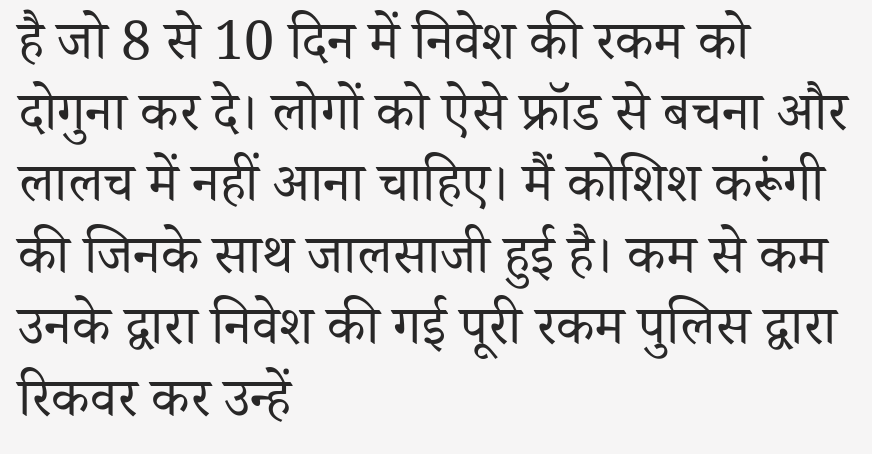है जो 8 से 10 दिन में निवेश की रकम को दोगुना कर दे। लोगों को ऐसे फ्रॉड से बचना और लालच में नहीं आना चाहिए। मैं कोशिश करूंगी की जिनके साथ जालसाजी हुई है। कम से कम उनके द्वारा निवेश की गई पूरी रकम पुलिस द्वारा रिकवर कर उन्हें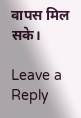वापस मिल सके।

Leave a Reply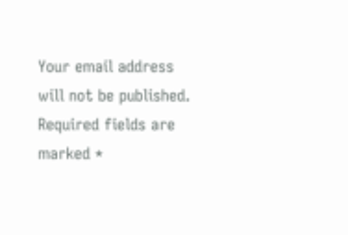Your email address will not be published. Required fields are marked *